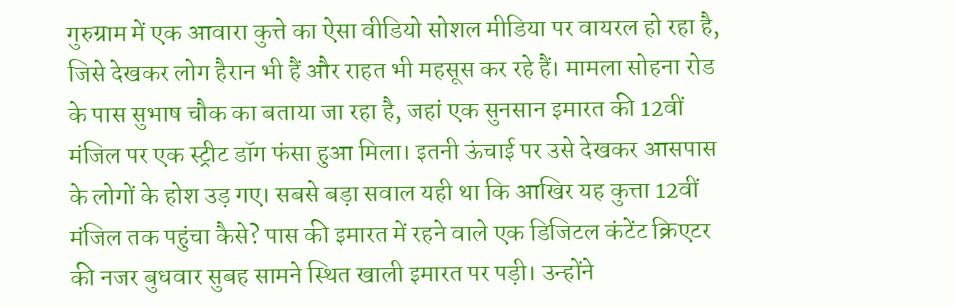गुरुग्राम में एक आवारा कुत्ते का ऐसा वीडियो सोशल मीडिया पर वायरल हो रहा है, जिसे देखकर लोग हैरान भी हैं और राहत भी महसूस कर रहे हैं। मामला सोहना रोड के पास सुभाष चौक का बताया जा रहा है, जहां एक सुनसान इमारत की 12वीं मंजिल पर एक स्ट्रीट डॉग फंसा हुआ मिला। इतनी ऊंचाई पर उसे देखकर आसपास के लोगों के होश उड़ गए। सबसे बड़ा सवाल यही था कि आखिर यह कुत्ता 12वीं मंजिल तक पहुंचा कैसे? पास की इमारत में रहने वाले एक डिजिटल कंटेंट क्रिएटर की नजर बुधवार सुबह सामने स्थित खाली इमारत पर पड़ी। उन्होंने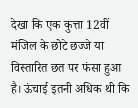देखा कि एक कुत्ता 12वीं मंजिल के छोटे छज्जे या विस्तारित छत पर फंसा हुआ है। ऊंचाई इतनी अधिक थी कि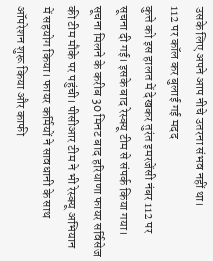उसके लिए अपने आप नीचे उतरना संभव नहीं था।
112 पर कॉल कर बुलाई गई मदद
कुत्ते को इस हालत में देखकर तुरंत इमरजेंसी नंबर 112 पर सूचना दी गई। इसके बाद रेस्क्यू टीम से संपर्क किया गया। सूचना मिलने के करीब 30 मिनट बाद हरियाणा फायर सर्विसेज की टीम मौके पर पहुंची। पीसीआर टीम ने भी रेस्क्यू अभियान में सहयोग किया। फायर कर्मियों ने सावधानी के साथ ऑपरेशन शुरू किया और काफी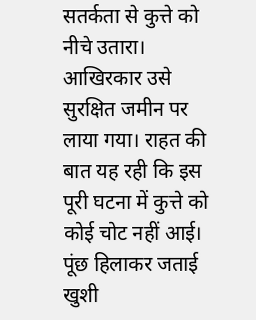सतर्कता से कुत्ते को नीचे उतारा। आखिरकार उसे सुरक्षित जमीन पर लाया गया। राहत की बात यह रही कि इस पूरी घटना में कुत्ते को कोई चोट नहीं आई।
पूंछ हिलाकर जताई खुशी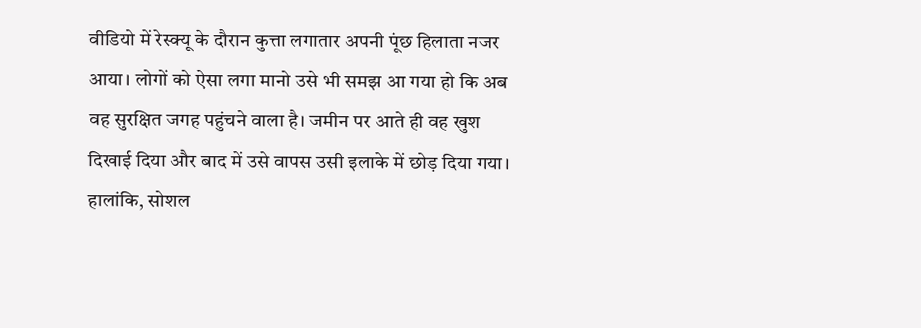वीडियो में रेस्क्यू के दौरान कुत्ता लगातार अपनी पूंछ हिलाता नजर आया। लोगों को ऐसा लगा मानो उसे भी समझ आ गया हो कि अब वह सुरक्षित जगह पहुंचने वाला है। जमीन पर आते ही वह खुश दिखाई दिया और बाद में उसे वापस उसी इलाके में छोड़ दिया गया। हालांकि, सोशल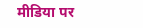मीडिया पर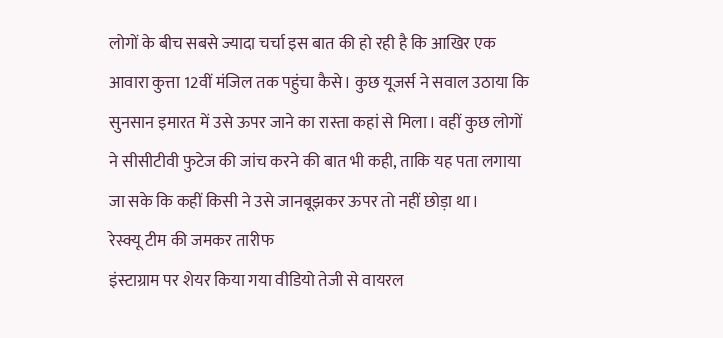लोगों के बीच सबसे ज्यादा चर्चा इस बात की हो रही है कि आखिर एक आवारा कुत्ता 12वीं मंजिल तक पहुंचा कैसे। कुछ यूजर्स ने सवाल उठाया कि सुनसान इमारत में उसे ऊपर जाने का रास्ता कहां से मिला। वहीं कुछ लोगों ने सीसीटीवी फुटेज की जांच करने की बात भी कही, ताकि यह पता लगाया जा सके कि कहीं किसी ने उसे जानबूझकर ऊपर तो नहीं छोड़ा था।
रेस्क्यू टीम की जमकर तारीफ
इंस्टाग्राम पर शेयर किया गया वीडियो तेजी से वायरल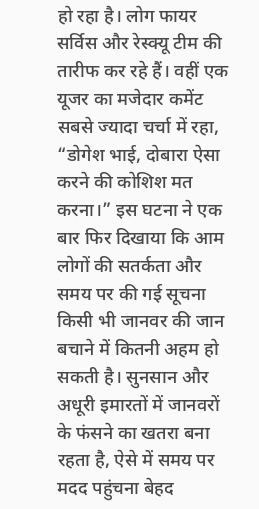हो रहा है। लोग फायर सर्विस और रेस्क्यू टीम की तारीफ कर रहे हैं। वहीं एक यूजर का मजेदार कमेंट सबसे ज्यादा चर्चा में रहा, “डोगेश भाई, दोबारा ऐसा करने की कोशिश मत करना।” इस घटना ने एक बार फिर दिखाया कि आम लोगों की सतर्कता और समय पर की गई सूचना किसी भी जानवर की जान बचाने में कितनी अहम हो सकती है। सुनसान और अधूरी इमारतों में जानवरों के फंसने का खतरा बना रहता है, ऐसे में समय पर मदद पहुंचना बेहद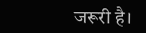जरूरी है।